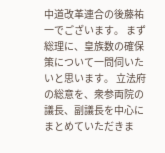中道改革連合の後藤祐一でございます。 まず総理に、皇族数の確保策について一問伺いたいと思います。 立法府の総意を、衆参両院の議長、副議長を中心にまとめていただきま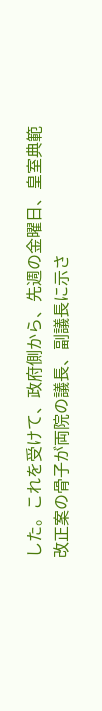した。これを受けて、政府側から、先週の金曜日、皇室典範改正案の骨子が両院の議長、副議長に示さ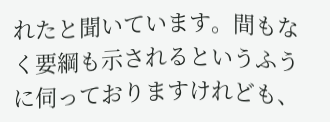れたと聞いています。間もなく要綱も示されるというふうに伺っておりますけれども、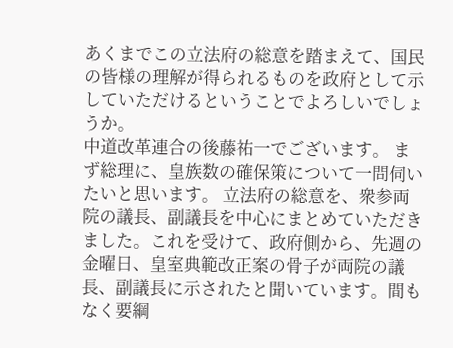あくまでこの立法府の総意を踏まえて、国民の皆様の理解が得られるものを政府として示していただけるということでよろしいでしょうか。
中道改革連合の後藤祐一でございます。 まず総理に、皇族数の確保策について一問伺いたいと思います。 立法府の総意を、衆参両院の議長、副議長を中心にまとめていただきました。これを受けて、政府側から、先週の金曜日、皇室典範改正案の骨子が両院の議長、副議長に示されたと聞いています。間もなく要綱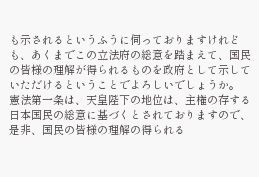も示されるというふうに伺っておりますけれども、あくまでこの立法府の総意を踏まえて、国民の皆様の理解が得られるものを政府として示していただけるということでよろしいでしょうか。
憲法第一条は、天皇陛下の地位は、主権の存する日本国民の総意に基づくとされておりますので、是非、国民の皆様の理解の得られる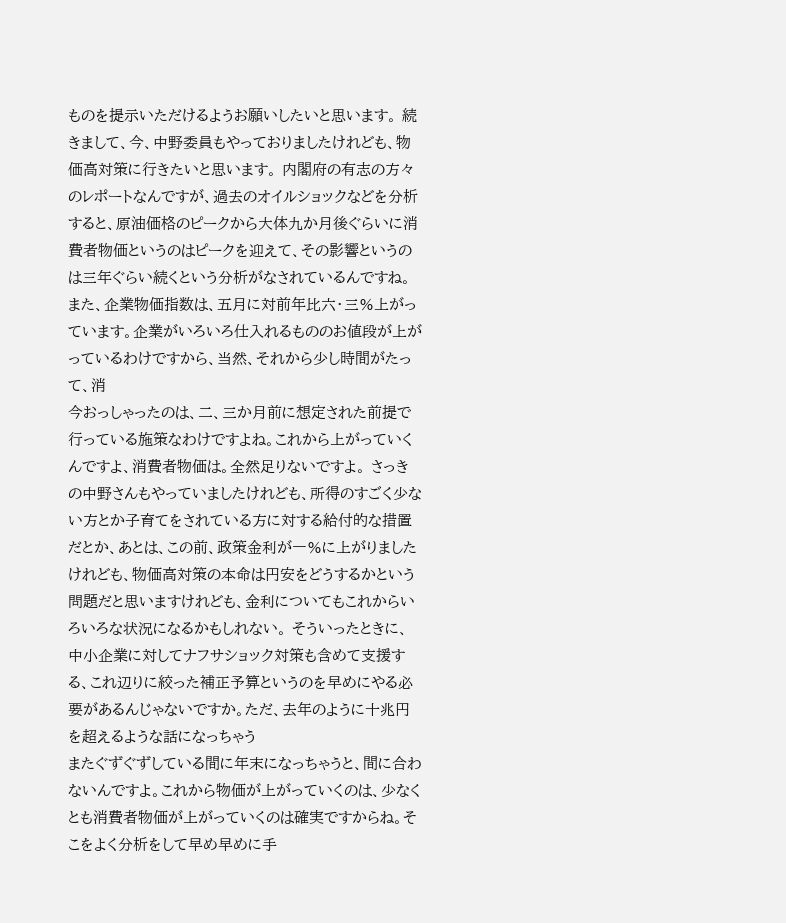ものを提示いただけるようお願いしたいと思います。 続きまして、今、中野委員もやっておりましたけれども、物価高対策に行きたいと思います。 内閣府の有志の方々のレポートなんですが、過去のオイルショックなどを分析すると、原油価格のピークから大体九か月後ぐらいに消費者物価というのはピークを迎えて、その影響というのは三年ぐらい続くという分析がなされているんですね。また、企業物価指数は、五月に対前年比六・三%上がっています。企業がいろいろ仕入れるもののお値段が上がっているわけですから、当然、それから少し時間がたって、消
今おっしゃったのは、二、三か月前に想定された前提で行っている施策なわけですよね。これから上がっていくんですよ、消費者物価は。全然足りないですよ。 さっきの中野さんもやっていましたけれども、所得のすごく少ない方とか子育てをされている方に対する給付的な措置だとか、あとは、この前、政策金利が一%に上がりましたけれども、物価高対策の本命は円安をどうするかという問題だと思いますけれども、金利についてもこれからいろいろな状況になるかもしれない。 そういったときに、中小企業に対してナフサショック対策も含めて支援する、これ辺りに絞った補正予算というのを早めにやる必要があるんじゃないですか。ただ、去年のように十兆円を超えるような話になっちゃう
またぐずぐずしている間に年末になっちゃうと、間に合わないんですよ。これから物価が上がっていくのは、少なくとも消費者物価が上がっていくのは確実ですからね。そこをよく分析をして早め早めに手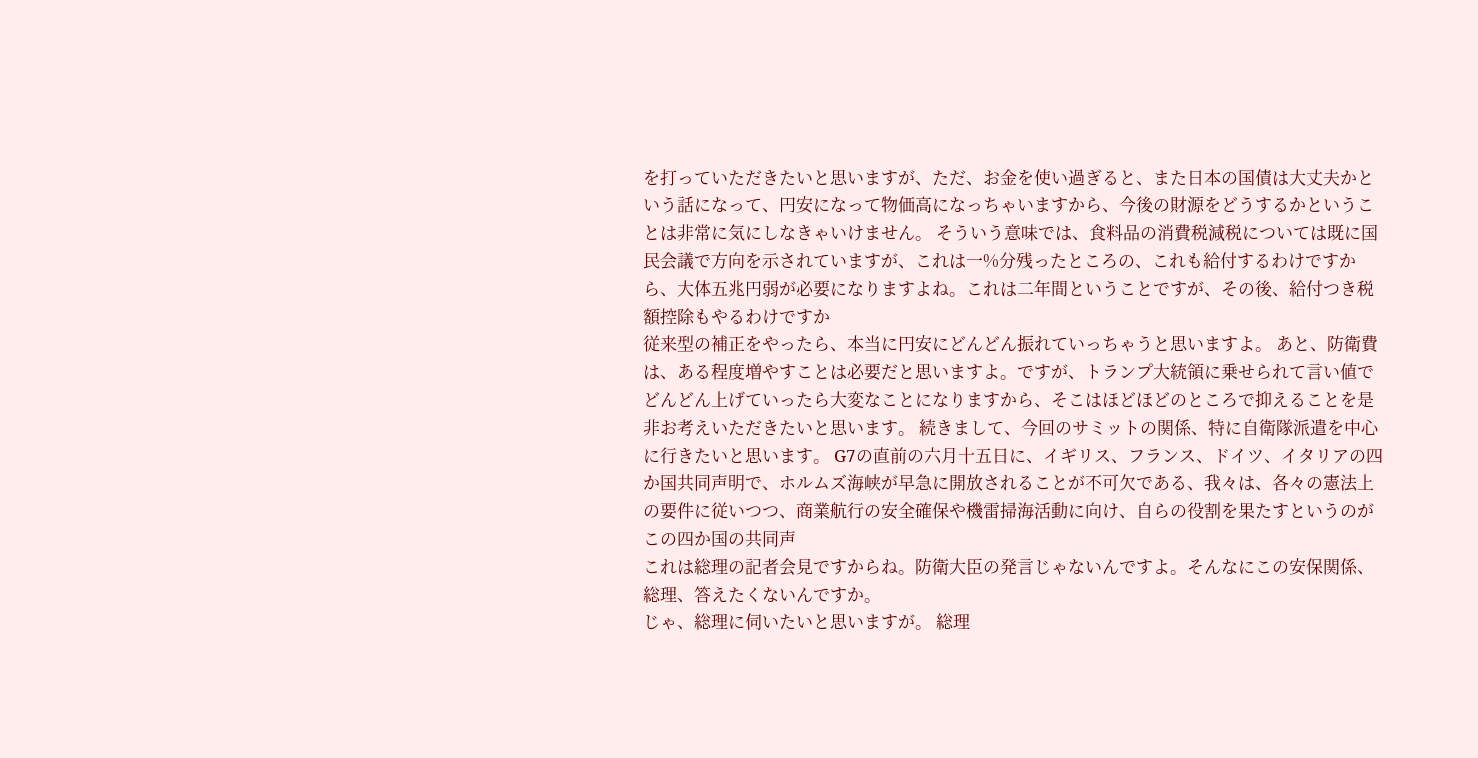を打っていただきたいと思いますが、ただ、お金を使い過ぎると、また日本の国債は大丈夫かという話になって、円安になって物価高になっちゃいますから、今後の財源をどうするかということは非常に気にしなきゃいけません。 そういう意味では、食料品の消費税減税については既に国民会議で方向を示されていますが、これは一%分残ったところの、これも給付するわけですから、大体五兆円弱が必要になりますよね。これは二年間ということですが、その後、給付つき税額控除もやるわけですか
従来型の補正をやったら、本当に円安にどんどん振れていっちゃうと思いますよ。 あと、防衛費は、ある程度増やすことは必要だと思いますよ。ですが、トランプ大統領に乗せられて言い値でどんどん上げていったら大変なことになりますから、そこはほどほどのところで抑えることを是非お考えいただきたいと思います。 続きまして、今回のサミットの関係、特に自衛隊派遣を中心に行きたいと思います。 G7の直前の六月十五日に、イギリス、フランス、ドイツ、イタリアの四か国共同声明で、ホルムズ海峡が早急に開放されることが不可欠である、我々は、各々の憲法上の要件に従いつつ、商業航行の安全確保や機雷掃海活動に向け、自らの役割を果たすというのがこの四か国の共同声
これは総理の記者会見ですからね。防衛大臣の発言じゃないんですよ。そんなにこの安保関係、総理、答えたくないんですか。
じゃ、総理に伺いたいと思いますが。 総理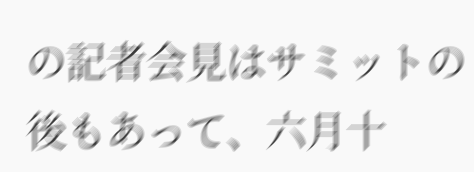の記者会見はサミットの後もあって、六月十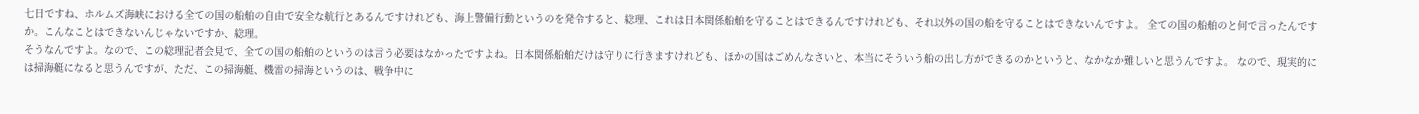七日ですね、ホルムズ海峡における全ての国の船舶の自由で安全な航行とあるんですけれども、海上警備行動というのを発令すると、総理、これは日本関係船舶を守ることはできるんですけれども、それ以外の国の船を守ることはできないんですよ。 全ての国の船舶のと何で言ったんですか。こんなことはできないんじゃないですか、総理。
そうなんですよ。なので、この総理記者会見で、全ての国の船舶のというのは言う必要はなかったですよね。日本関係船舶だけは守りに行きますけれども、ほかの国はごめんなさいと、本当にそういう船の出し方ができるのかというと、なかなか難しいと思うんですよ。 なので、現実的には掃海艇になると思うんですが、ただ、この掃海艇、機雷の掃海というのは、戦争中に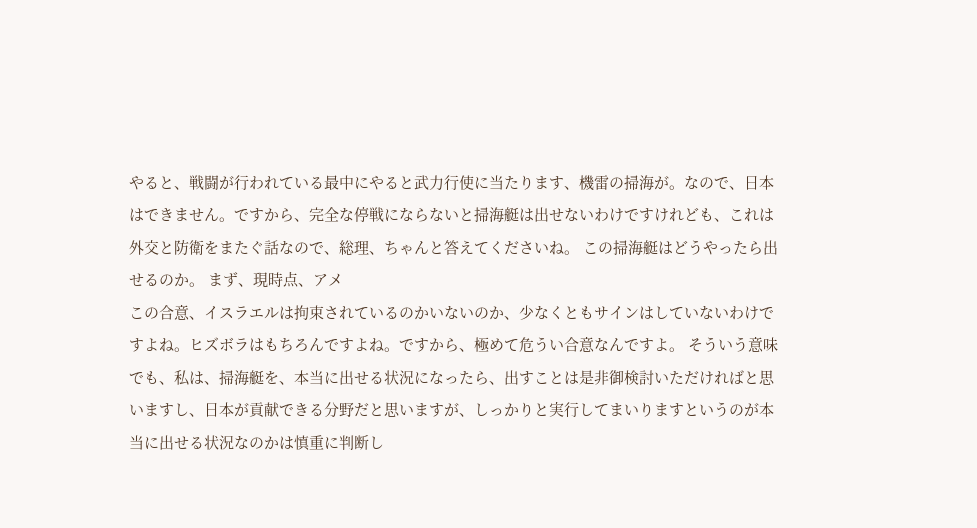やると、戦闘が行われている最中にやると武力行使に当たります、機雷の掃海が。なので、日本はできません。ですから、完全な停戦にならないと掃海艇は出せないわけですけれども、これは外交と防衛をまたぐ話なので、総理、ちゃんと答えてくださいね。 この掃海艇はどうやったら出せるのか。 まず、現時点、アメ
この合意、イスラエルは拘束されているのかいないのか、少なくともサインはしていないわけですよね。ヒズボラはもちろんですよね。ですから、極めて危うい合意なんですよ。 そういう意味でも、私は、掃海艇を、本当に出せる状況になったら、出すことは是非御検討いただければと思いますし、日本が貢献できる分野だと思いますが、しっかりと実行してまいりますというのが本当に出せる状況なのかは慎重に判断し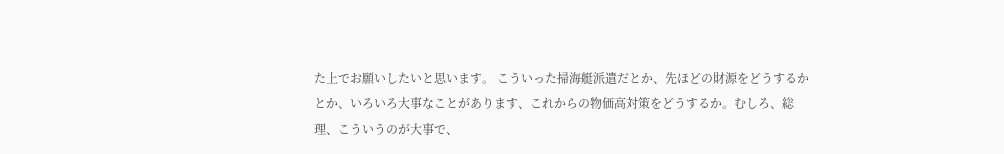た上でお願いしたいと思います。 こういった掃海艇派遣だとか、先ほどの財源をどうするかとか、いろいろ大事なことがあります、これからの物価高対策をどうするか。むしろ、総理、こういうのが大事で、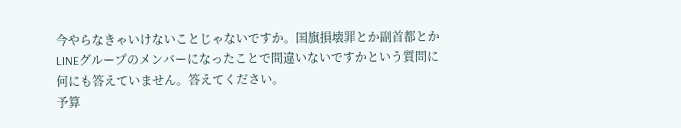今やらなきゃいけないことじゃないですか。国旗損壊罪とか副首都とか
LINEグループのメンバーになったことで間違いないですかという質問に何にも答えていません。答えてください。
予算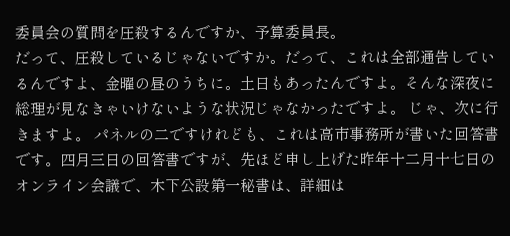委員会の質問を圧殺するんですか、予算委員長。
だって、圧殺しているじゃないですか。だって、これは全部通告しているんですよ、金曜の昼のうちに。土日もあったんですよ。そんな深夜に総理が見なきゃいけないような状況じゃなかったですよ。 じゃ、次に行きますよ。 パネルの二ですけれども、これは高市事務所が書いた回答書です。四月三日の回答書ですが、先ほど申し上げた昨年十二月十七日のオンライン会議で、木下公設第一秘書は、詳細は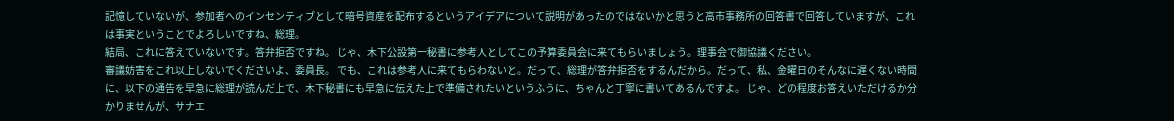記憶していないが、参加者へのインセンティブとして暗号資産を配布するというアイデアについて説明があったのではないかと思うと高市事務所の回答書で回答していますが、これは事実ということでよろしいですね、総理。
結局、これに答えていないです。答弁拒否ですね。 じゃ、木下公設第一秘書に参考人としてこの予算委員会に来てもらいましょう。理事会で御協議ください。
審議妨害をこれ以上しないでくださいよ、委員長。 でも、これは参考人に来てもらわないと。だって、総理が答弁拒否をするんだから。だって、私、金曜日のそんなに遅くない時間に、以下の通告を早急に総理が読んだ上で、木下秘書にも早急に伝えた上で準備されたいというふうに、ちゃんと丁寧に書いてあるんですよ。 じゃ、どの程度お答えいただけるか分かりませんが、サナエ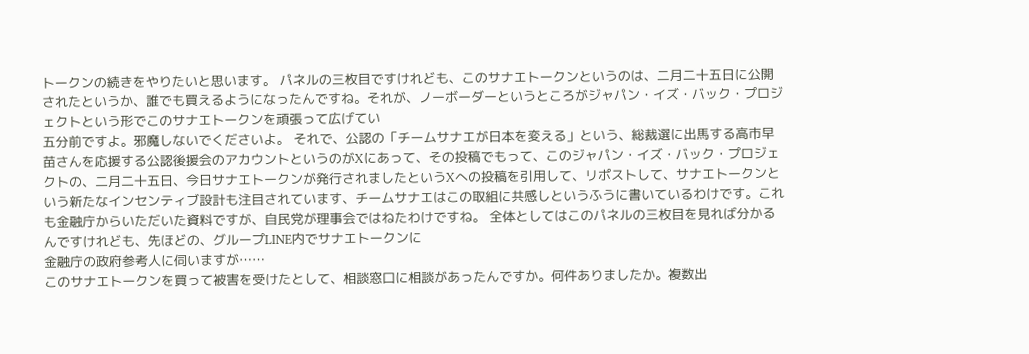トークンの続きをやりたいと思います。 パネルの三枚目ですけれども、このサナエトークンというのは、二月二十五日に公開されたというか、誰でも買えるようになったんですね。それが、ノーボーダーというところがジャパン・イズ・バック・プロジェクトという形でこのサナエトークンを頑張って広げてい
五分前ですよ。邪魔しないでくださいよ。 それで、公認の「チームサナエが日本を変える」という、総裁選に出馬する高市早苗さんを応援する公認後援会のアカウントというのがXにあって、その投稿でもって、このジャパン・イズ・バック・プロジェクトの、二月二十五日、今日サナエトークンが発行されましたというXへの投稿を引用して、リポストして、サナエトークンという新たなインセンティブ設計も注目されています、チームサナエはこの取組に共感しというふうに書いているわけです。これも金融庁からいただいた資料ですが、自民党が理事会ではねたわけですね。 全体としてはこのパネルの三枚目を見れば分かるんですけれども、先ほどの、グループLINE内でサナエトークンに
金融庁の政府参考人に伺いますが……
このサナエトークンを買って被害を受けたとして、相談窓口に相談があったんですか。何件ありましたか。複数出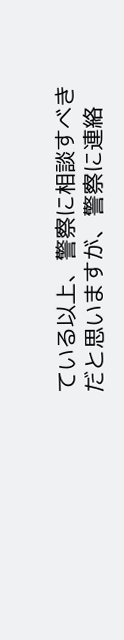ている以上、警察に相談すべきだと思いますが、警察に連絡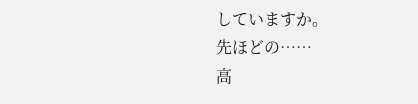していますか。
先ほどの……
高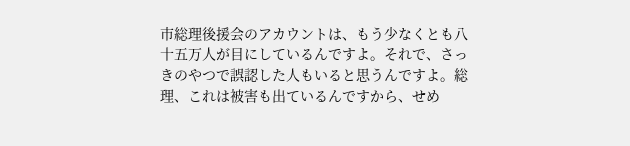市総理後援会のアカウントは、もう少なくとも八十五万人が目にしているんですよ。それで、さっきのやつで誤認した人もいると思うんですよ。総理、これは被害も出ているんですから、せめ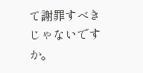て謝罪すべきじゃないですか。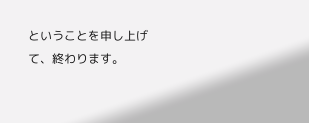ということを申し上げて、終わります。